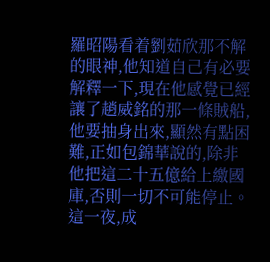羅昭陽看着劉茹欣那不解的眼神,他知道自己有必要解釋一下,現在他感覺已經讓了趙威銘的那一條賊船,他要抽身出來,顯然有點困難,正如包錦華說的,除非他把這二十五億給上繳國庫,否則一切不可能停止。
這一夜,成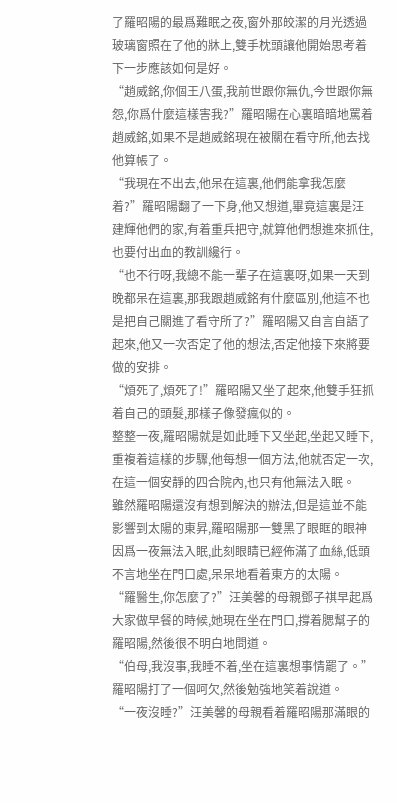了羅昭陽的最爲難眠之夜,窗外那皎潔的月光透過玻璃窗照在了他的牀上,雙手枕頭讓他開始思考着下一步應該如何是好。
“趙威銘,你個王八蛋,我前世跟你無仇,今世跟你無怨,你爲什麼這樣害我?”羅昭陽在心裏暗暗地罵着趙威銘,如果不是趙威銘現在被關在看守所,他去找他算帳了。
“我現在不出去,他呆在這裏,他們能拿我怎麼着?”羅昭陽翻了一下身,他又想道,畢竟這裏是汪建輝他們的家,有着重兵把守,就算他們想進來抓住,也要付出血的教訓纔行。
“也不行呀,我總不能一輩子在這裏呀,如果一天到晚都呆在這裏,那我跟趙威銘有什麼區別,他這不也是把自己關進了看守所了?”羅昭陽又自言自語了起來,他又一次否定了他的想法,否定他接下來將要做的安排。
“煩死了,煩死了!”羅昭陽又坐了起來,他雙手狂抓着自己的頭髮,那樣子像發瘋似的。
整整一夜,羅昭陽就是如此睡下又坐起,坐起又睡下,重複着這樣的步驟,他每想一個方法,他就否定一次,在這一個安靜的四合院內,也只有他無法入眠。
雖然羅昭陽還沒有想到解決的辦法,但是這並不能影響到太陽的東昇,羅昭陽那一雙黑了眼眶的眼神因爲一夜無法入眠,此刻眼睛已經佈滿了血絲,低頭不言地坐在門口處,呆呆地看着東方的太陽。
“羅醫生,你怎麼了?”汪美馨的母親鄧子祺早起爲大家做早餐的時候,她現在坐在門口,撐着腮幫子的羅昭陽,然後很不明白地問道。
“伯母,我沒事,我睡不着,坐在這裏想事情罷了。”羅昭陽打了一個呵欠,然後勉強地笑着說道。
“一夜沒睡?”汪美馨的母親看着羅昭陽那滿眼的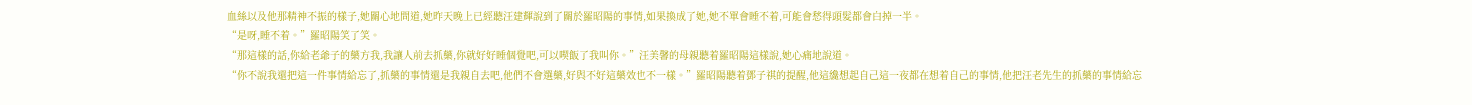血絲以及他那精神不振的樣子,她關心地問道,她昨天晚上已經聽汪建輝說到了關於羅昭陽的事情,如果換成了她,她不單會睡不着,可能會愁得頭髮都會白掉一半。
“是呀,睡不着。”羅昭陽笑了笑。
“那這樣的話,你給老爺子的藥方我,我讓人前去抓藥,你就好好睡個覺吧,可以喫飯了我叫你。”汪美馨的母親聽着羅昭陽這樣說,她心痛地說道。
“你不說我還把這一件事情給忘了,抓藥的事情還是我親自去吧,他們不會選藥,好與不好這藥效也不一樣。”羅昭陽聽着鄧子祺的提醒,他這纔想起自己這一夜都在想着自己的事情,他把汪老先生的抓藥的事情給忘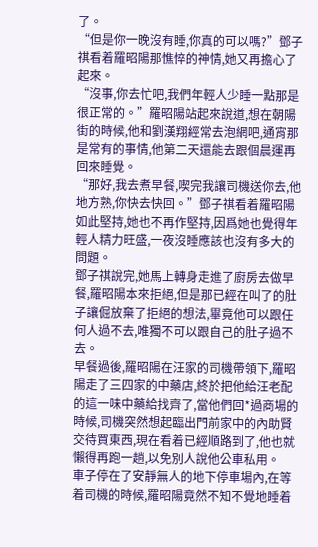了。
“但是你一晚沒有睡,你真的可以嗎?”鄧子祺看着羅昭陽那憔悴的神情,她又再擔心了起來。
“沒事,你去忙吧,我們年輕人少睡一點那是很正常的。”羅昭陽站起來說道,想在朝陽街的時候,他和劉漢翔經常去泡網吧,通宵那是常有的事情,他第二天還能去跟個晨運再回來睡覺。
“那好,我去煮早餐,喫完我讓司機送你去,他地方熟,你快去快回。”鄧子祺看着羅昭陽如此堅持,她也不再作堅持,因爲她也覺得年輕人精力旺盛,一夜沒睡應該也沒有多大的問題。
鄧子祺說完,她馬上轉身走進了廚房去做早餐,羅昭陽本來拒絕,但是那已經在叫了的肚子讓倔放棄了拒絕的想法,畢竟他可以跟任何人過不去,唯獨不可以跟自己的肚子過不去。
早餐過後,羅昭陽在汪家的司機帶領下,羅昭陽走了三四家的中藥店,終於把他給汪老配的這一味中藥給找齊了,當他們回*過商場的時候,司機突然想起臨出門前家中的內助賢交待買東西,現在看着已經順路到了,他也就懶得再跑一趟,以免別人說他公車私用。
車子停在了安靜無人的地下停車場內,在等着司機的時候,羅昭陽竟然不知不覺地睡着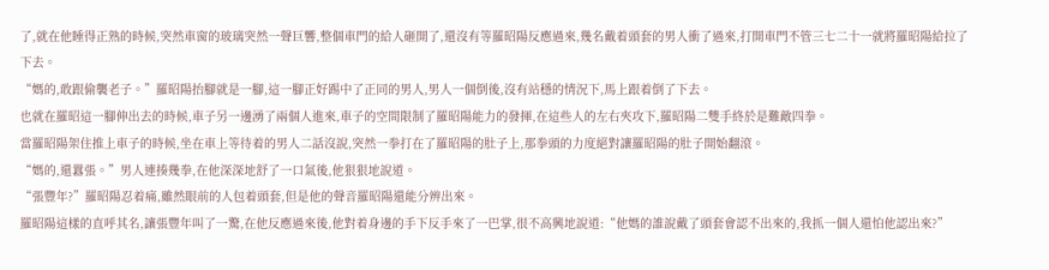了,就在他睡得正熟的時候,突然車窗的玻璃突然一聲巨響,整個車門的給人砸開了,還沒有等羅昭陽反應過來,幾名戴着頭套的男人衝了過來,打開車門不管三七二十一就將羅昭陽給拉了下去。
“媽的,敢跟偷襲老子。”羅昭陽抬腳就是一腳,這一腳正好踢中了正同的男人,男人一個倒後,沒有站穩的情況下,馬上跟着倒了下去。
也就在羅昭這一腳伸出去的時候,車子另一邊湧了兩個人進來,車子的空間限制了羅昭陽能力的發揮,在這些人的左右夾攻下,羅昭陽二雙手終於是難敵四拳。
當羅昭陽架住推上車子的時候,坐在車上等待着的男人二話沒說,突然一拳打在了羅昭陽的肚子上,那拳頭的力度絕對讓羅昭陽的肚子開始翻滾。
“媽的,還囂張。”男人連揍幾拳,在他深深地舒了一口氣後,他狠狠地說道。
“張豐年?”羅昭陽忍着痛,雖然眼前的人包着頭套,但是他的聲音羅昭陽還能分辨出來。
羅昭陽這樣的直呼其名,讓張豐年叫了一驚,在他反應過來後,他對着身邊的手下反手來了一巴掌,很不高興地說道:“他媽的誰說戴了頭套會認不出來的,我抓一個人還怕他認出來?”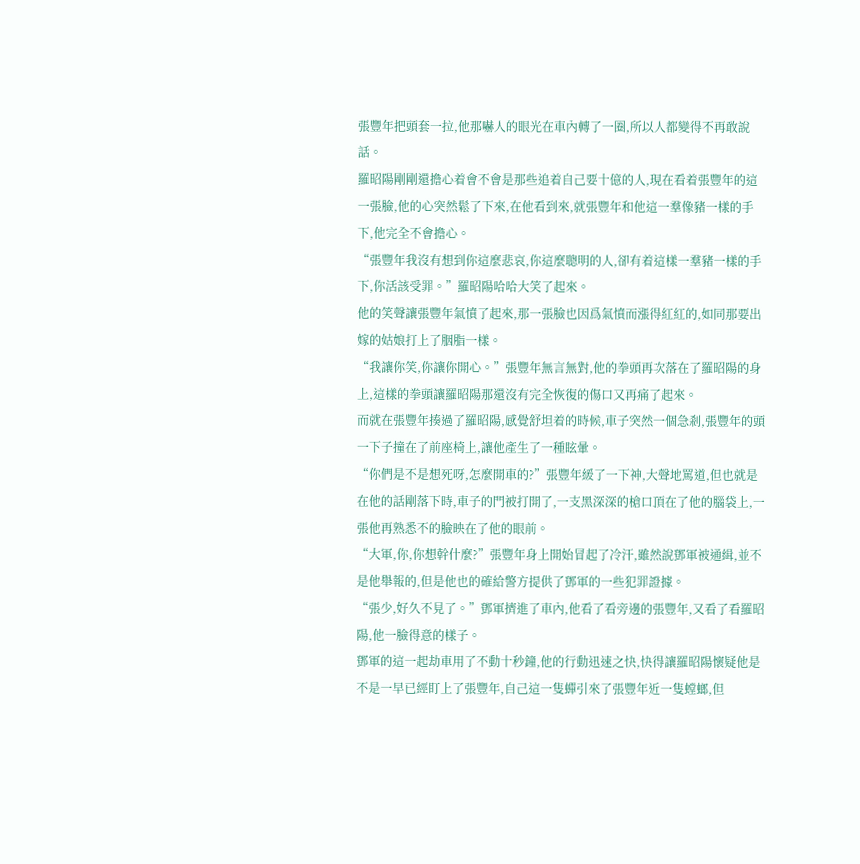張豐年把頭套一拉,他那嚇人的眼光在車內轉了一圈,所以人都變得不再敢說話。
羅昭陽剛剛還擔心着會不會是那些追着自己要十億的人,現在看着張豐年的這一張臉,他的心突然鬆了下來,在他看到來,就張豐年和他這一羣像豬一樣的手下,他完全不會擔心。
“張豐年我沒有想到你這麼悲哀,你這麼聰明的人,卻有着這樣一羣豬一樣的手下,你活該受罪。”羅昭陽哈哈大笑了起來。
他的笑聲讓張豐年氣憤了起來,那一張臉也因爲氣憤而漲得紅紅的,如同那要出嫁的姑娘打上了胭脂一樣。
“我讓你笑,你讓你開心。”張豐年無言無對,他的拳頭再次落在了羅昭陽的身上,這樣的拳頭讓羅昭陽那還沒有完全恢復的傷口又再痛了起來。
而就在張豐年揍過了羅昭陽,感覺舒坦着的時候,車子突然一個急剎,張豐年的頭一下子撞在了前座椅上,讓他產生了一種眩暈。
“你們是不是想死呀,怎麼開車的?”張豐年緩了一下神,大聲地罵道,但也就是在他的話剛落下時,車子的門被打開了,一支黑深深的槍口頂在了他的腦袋上,一張他再熟悉不的臉映在了他的眼前。
“大軍,你,你想幹什麼?”張豐年身上開始冒起了冷汗,雖然說鄧軍被通緝,並不是他舉報的,但是他也的確給警方提供了鄧軍的一些犯罪證據。
“張少,好久不見了。”鄧軍擠進了車內,他看了看旁邊的張豐年,又看了看羅昭陽,他一臉得意的樣子。
鄧軍的這一起劫車用了不動十秒鐘,他的行動迅速之快,快得讓羅昭陽懷疑他是不是一早已經盯上了張豐年,自己這一隻蟬引來了張豐年近一隻螳螂,但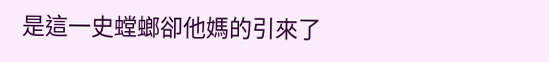是這一史螳螂卻他媽的引來了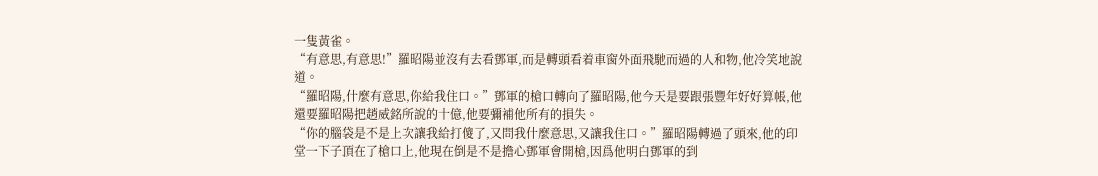一隻黃雀。
“有意思,有意思!”羅昭陽並沒有去看鄧軍,而是轉頭看着車窗外面飛馳而過的人和物,他冷笑地說道。
“羅昭陽,什麼有意思,你給我住口。”鄧軍的槍口轉向了羅昭陽,他今天是要跟張豐年好好算帳,他還要羅昭陽把趙威銘所說的十億,他要彌補他所有的損失。
“你的腦袋是不是上次讓我給打傻了,又問我什麼意思,又讓我住口。”羅昭陽轉過了頭來,他的印堂一下子頂在了槍口上,他現在倒是不是擔心鄧軍會開槍,因爲他明白鄧軍的到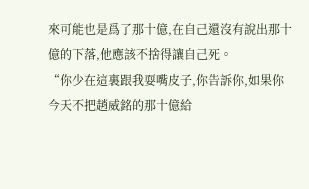來可能也是爲了那十億,在自己還沒有說出那十億的下落,他應該不捨得讓自己死。
“你少在這裏跟我耍嘴皮子,你告訴你,如果你今天不把趙威銘的那十億給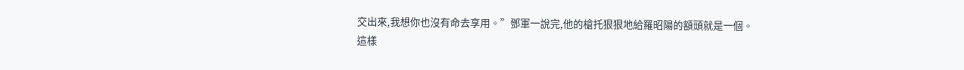交出來,我想你也沒有命去享用。”鄧軍一說完,他的槍托狠狠地給羅昭陽的額頭就是一個。
這樣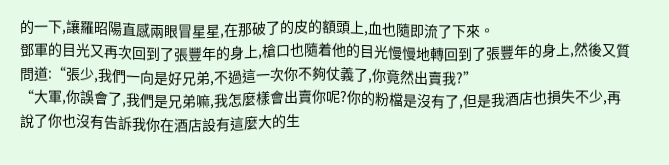的一下,讓羅昭陽直感兩眼冒星星,在那破了的皮的額頭上,血也隨即流了下來。
鄧軍的目光又再次回到了張豐年的身上,槍口也隨着他的目光慢慢地轉回到了張豐年的身上,然後又質問道:“張少,我們一向是好兄弟,不過這一次你不夠仗義了,你竟然出賣我?”
“大軍,你誤會了,我們是兄弟嘛,我怎麼樣會出賣你呢?你的粉檔是沒有了,但是我酒店也損失不少,再說了你也沒有告訴我你在酒店設有這麼大的生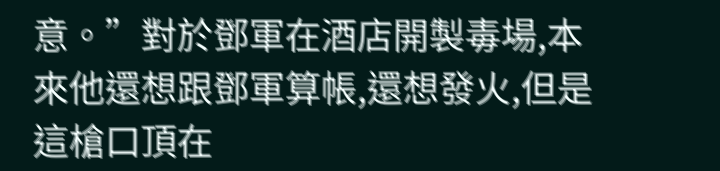意。”對於鄧軍在酒店開製毒場,本來他還想跟鄧軍算帳,還想發火,但是這槍口頂在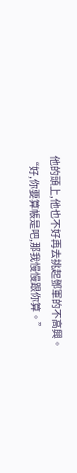他的頭上,他也不好再去挑起鄧軍的不高興。
“好,你要算帳是吧,那我慢慢跟你算。”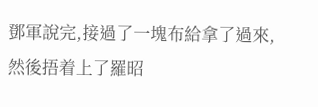鄧軍說完,接過了一塊布給拿了過來,然後捂着上了羅昭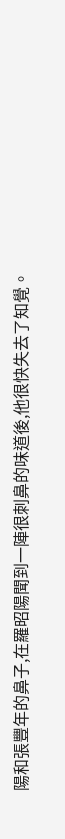陽和張豐年的鼻子,在羅昭陽聞到一陣很刺鼻的味道後,他很快失去了知覺。